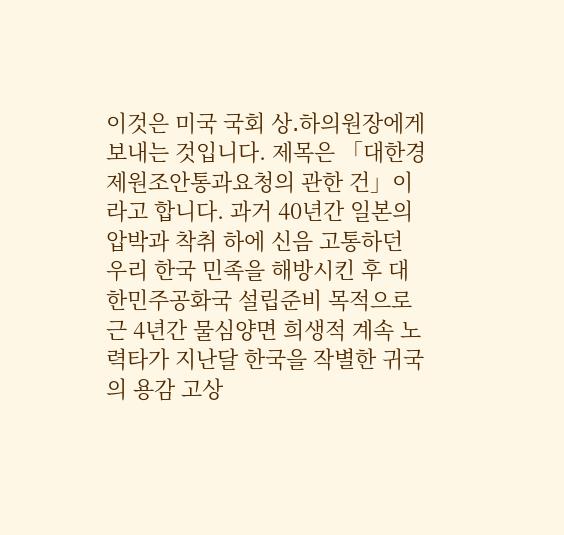이것은 미국 국회 상․하의원장에게 보내는 것입니다. 제목은 「대한경제원조안통과요청의 관한 건」이라고 합니다. 과거 40년간 일본의 압박과 착취 하에 신음 고통하던 우리 한국 민족을 해방시킨 후 대한민주공화국 설립준비 목적으로 근 4년간 물심양면 희생적 계속 노력타가 지난달 한국을 작별한 귀국의 용감 고상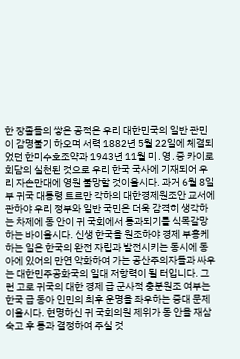한 장졸들의 쌓은 공적은 우리 대한민국의 일반 관민이 감명불기 하오며 서력 1882년 5월 22일에 체결되었던 한미수호조약과 1943년 11월 미․영․중 카이로 회담의 실천된 것으로 우리 한국 국사에 기재되어 우리 자손만대에 영원 불망할 것이올시다. 과거 6월 8일부 귀국 대통령 트르만 각하의 대한경제원조안 교서에 관하야 우리 정부와 일반 국민은 더욱 감격히 생각하는 차제에 동 안이 귀 국회에서 통과되기를 식목갈망 하는 바이올시다. 신생 한국을 원조하야 경제 부흥케 하는 일은 한국의 완전 자립과 발전시키는 동시에 동아에 있어의 만연 악화하여 가는 공산주의자들과 싸우는 대한민주공화국의 일대 저항력이 될 터입니다. 그런 고로 귀국의 대한 경제 급 군사적 충분원조 여부는 한국 급 동아 인민의 최후 운명을 좌우하는 중대 문제이올시다. 현명하신 귀 국회의원 제위가 동 안을 재삼 숙고 후 통과 결정하여 주실 것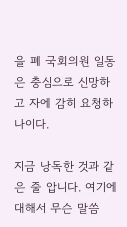을 폐 국회의원 일동은 충심으로 신망하고 자에 감히 요청하나이다.

지금 낭독한 것과 같은 줄 압니다. 여기에 대해서 무슨 말씀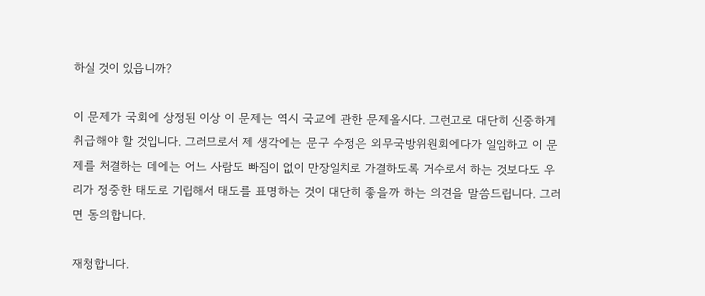하실 것이 있읍니까?

이 문제가 국회에 상정된 이상 이 문제는 역시 국교에 관한 문제올시다. 그런고로 대단히 신중하게 취급해야 할 것입니다. 그러므로서 제 생각에는 문구 수정은 외무국방위원회에다가 일임하고 이 문제를 처결하는 데에는 어느 사람도 빠짐이 없이 만장일치로 가결하도록 거수로서 하는 것보다도 우리가 정중한 태도로 기립해서 태도를 표명하는 것이 대단히 좋을까 하는 의견을 말씀드립니다. 그러면 동의합니다.

재청합니다.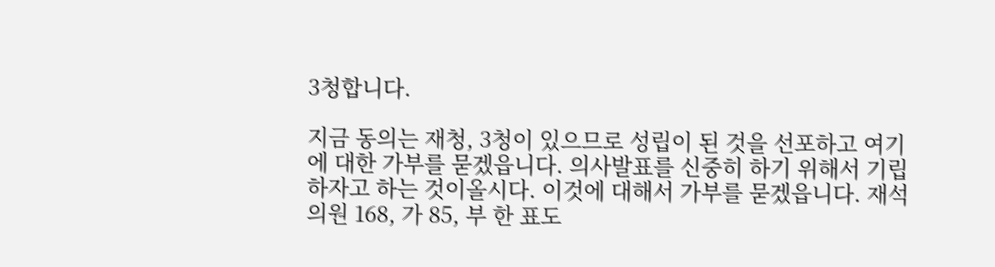3청합니다.

지금 동의는 재청, 3청이 있으므로 성립이 된 것을 선포하고 여기에 대한 가부를 묻겠읍니다. 의사발표를 신중히 하기 위해서 기립하자고 하는 것이올시다. 이것에 대해서 가부를 묻겠읍니다. 재석의원 168, 가 85, 부 한 표도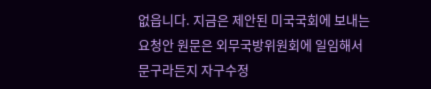없읍니다. 지금은 제안된 미국국회에 보내는 요청안 원문은 외무국방위원회에 일임해서 문구라든지 자구수정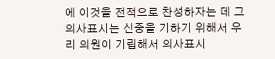에 이것을 전적으로 찬성하자는 데 그 의사표시는 신중을 기하기 위해서 우리 의원이 기립해서 의사표시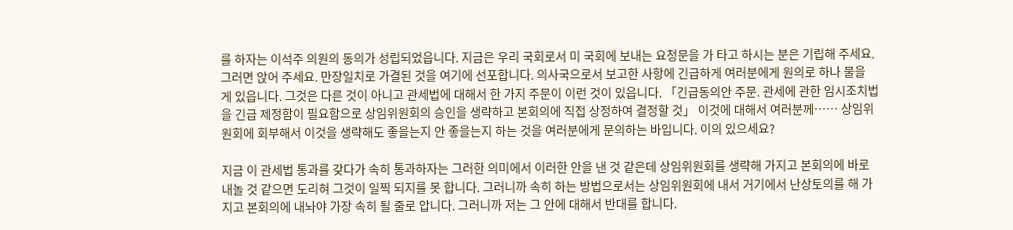를 하자는 이석주 의원의 동의가 성립되었읍니다. 지금은 우리 국회로서 미 국회에 보내는 요청문을 가 타고 하시는 분은 기립해 주세요. 그러면 앉어 주세요. 만장일치로 가결된 것을 여기에 선포합니다. 의사국으로서 보고한 사항에 긴급하게 여러분에게 원의로 하나 물을 게 있읍니다. 그것은 다른 것이 아니고 관세법에 대해서 한 가지 주문이 이런 것이 있읍니다. 「긴급동의안 주문. 관세에 관한 임시조치법을 긴급 제정함이 필요함으로 상임위원회의 승인을 생략하고 본회의에 직접 상정하여 결정할 것」 이것에 대해서 여러분께…… 상임위원회에 회부해서 이것을 생략해도 좋을는지 안 좋을는지 하는 것을 여러분에게 문의하는 바입니다. 이의 있으세요?

지금 이 관세법 통과를 갖다가 속히 통과하자는 그러한 의미에서 이러한 안을 낸 것 같은데 상임위원회를 생략해 가지고 본회의에 바로 내놀 것 같으면 도리혀 그것이 일찍 되지를 못 합니다. 그러니까 속히 하는 방법으로서는 상임위원회에 내서 거기에서 난상토의를 해 가지고 본회의에 내놔야 가장 속히 될 줄로 압니다. 그러니까 저는 그 안에 대해서 반대를 합니다.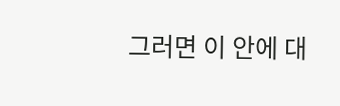그러면 이 안에 대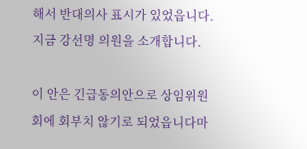해서 반대의사 표시가 있었읍니다. 지금 강선명 의원을 소개합니다.

이 안은 긴급동의안으로 상임위원회에 회부치 않기로 되었읍니다마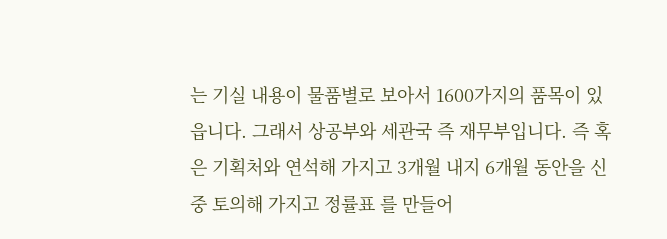는 기실 내용이 물품별로 보아서 1600가지의 품목이 있읍니다. 그래서 상공부와 세관국 즉 재무부입니다. 즉 혹은 기획처와 연석해 가지고 3개월 내지 6개월 동안을 신중 토의해 가지고 정률표 를 만들어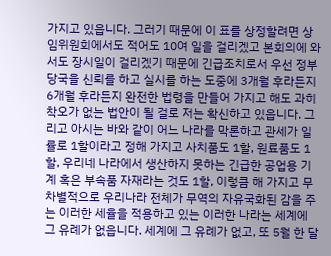가지고 있읍니다. 그러기 때문에 이 표를 상정할려면 상임위원회에서도 적어도 10여 일을 걸리겠고 본회의에 와서도 장시일이 걸리겠기 때문에 긴급조치로서 우선 정부당국을 신뢰를 하고 실시를 하는 도중에 3개월 후라든지 6개월 후라든지 완전한 법령을 만들어 가지고 해도 과히 착오가 없는 법안이 될 걸로 저는 확신하고 있읍니다. 그리고 아시는 바와 같이 어느 나라를 막론하고 관세가 일률로 1할이라고 정해 가지고 사치품도 1할, 원료품도 1할, 우리네 나라에서 생산하지 못하는 긴급한 공업용 기계 혹은 부속품 자재라는 것도 1할, 이렇큼 해 가지고 무차별적으로 우리나라 전체가 무역의 자유국화된 감을 주는 이러한 세율을 적용하고 있는 이러한 나라는 세계에 그 유례가 없읍니다. 세계에 그 유례가 없고, 또 5월 한 달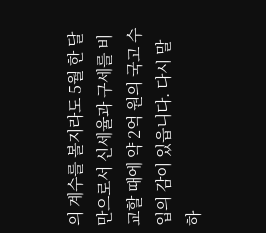의 계수를 볼지라도 5월 한 달만으로서 신세율과 구세를 비교할 때에 약 2억 원의 국고 수입의 감이 있읍니다. 다시 말하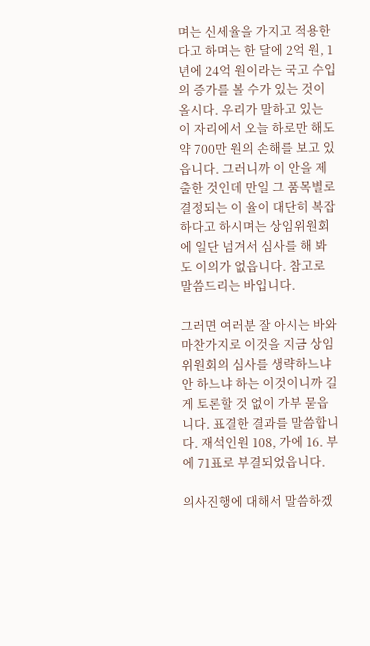며는 신세율을 가지고 적용한다고 하며는 한 달에 2억 원, 1년에 24억 원이라는 국고 수입의 증가를 볼 수가 있는 것이올시다. 우리가 말하고 있는 이 자리에서 오늘 하로만 해도 약 700만 원의 손해를 보고 있읍니다. 그러니까 이 안을 제출한 것인데 만일 그 품목별로 결정되는 이 율이 대단히 복잡하다고 하시며는 상임위원회에 일단 넘겨서 심사를 해 봐도 이의가 없읍니다. 참고로 말씀드리는 바입니다.

그러면 여러분 잘 아시는 바와 마찬가지로 이것을 지금 상임위원회의 심사를 생략하느냐 안 하느냐 하는 이것이니까 길게 토론할 것 없이 가부 묻읍니다. 표결한 결과를 말씀합니다. 재석인원 108, 가에 16. 부에 71표로 부결되었읍니다.

의사진행에 대해서 말씀하겠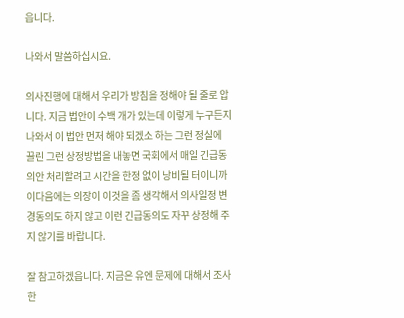읍니다.

나와서 말씀하십시요.

의사진행에 대해서 우리가 방침을 정해야 될 줄로 압니다. 지금 법안이 수백 개가 있는데 이렇게 누구든지 나와서 이 법안 먼저 해야 되겠소 하는 그런 정실에 끌린 그런 상정방법을 내놓면 국회에서 매일 긴급동의안 처리할려고 시간을 한정 없이 낭비될 터이니까 이다음에는 의장이 이것을 좀 생각해서 의사일정 변경동의도 하지 않고 이런 긴급동의도 자꾸 상정해 주지 않기를 바랍니다.

잘 참고하겠읍니다. 지금은 유엔 문제에 대해서 조사한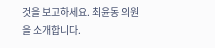것을 보고하세요. 최윤동 의원을 소개합니다.